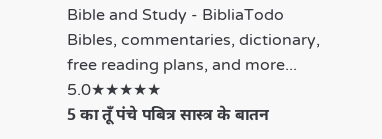Bible and Study - BibliaTodo
Bibles, commentaries, dictionary, free reading plans, and more...
5.0★★★★★
5 का तूँ पंचे पबित्र सास्त्र के बातन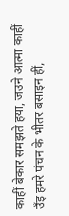काहीं बेकार समझते हया, जउने आत्मा काहीं उँइ हमरे पंचन के भीतर बसाइन हीं,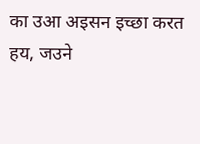का उआ अइसन इच्छा करत हय, जउने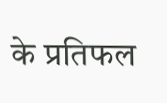के प्रतिफल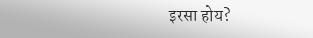इरसा होय?